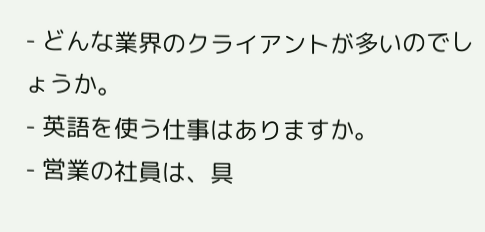- どんな業界のクライアントが多いのでしょうか。
- 英語を使う仕事はありますか。
- 営業の社員は、具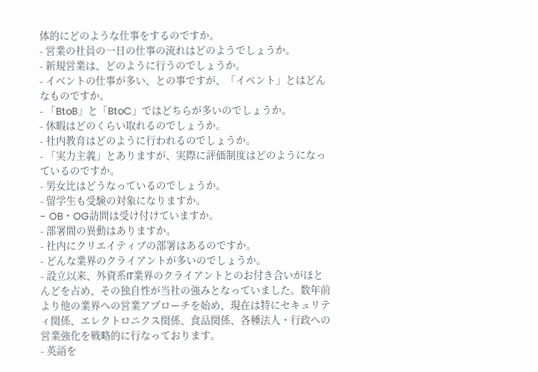体的にどのような仕事をするのですか。
- 営業の社員の一日の仕事の流れはどのようでしょうか。
- 新規営業は、どのように行うのでしょうか。
- イベントの仕事が多い、との事ですが、「イベント」とはどんなものですか。
- 「BtoB」と「BtoC」ではどちらが多いのでしょうか。
- 休暇はどのくらい取れるのでしょうか。
- 社内教育はどのように行われるのでしょうか。
- 「実力主義」とありますが、実際に評価制度はどのようになっているのですか。
- 男女比はどうなっているのでしょうか。
- 留学生も受験の対象になりますか。
- OB・OG訪問は受け付けていますか。
- 部署間の異動はありますか。
- 社内にクリエイティブの部署はあるのですか。
- どんな業界のクライアントが多いのでしょうか。
- 設立以来、外資系IT業界のクライアントとのお付き合いがほとんどを占め、その独自性が当社の強みとなっていました。数年前より他の業界への営業アプローチを始め、現在は特にセキュリティ関係、エレクトロニクス関係、食品関係、各種法人・行政への営業強化を戦略的に行なっております。
- 英語を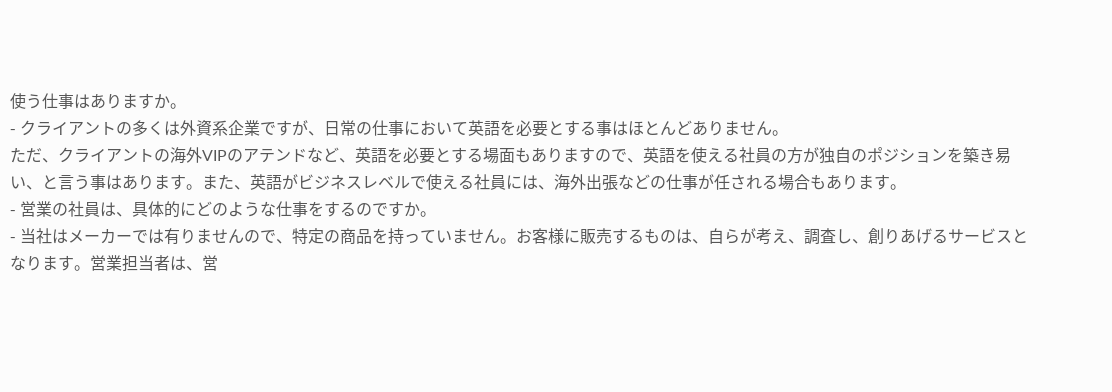使う仕事はありますか。
- クライアントの多くは外資系企業ですが、日常の仕事において英語を必要とする事はほとんどありません。
ただ、クライアントの海外VIPのアテンドなど、英語を必要とする場面もありますので、英語を使える社員の方が独自のポジションを築き易い、と言う事はあります。また、英語がビジネスレベルで使える社員には、海外出張などの仕事が任される場合もあります。
- 営業の社員は、具体的にどのような仕事をするのですか。
- 当社はメーカーでは有りませんので、特定の商品を持っていません。お客様に販売するものは、自らが考え、調査し、創りあげるサービスとなります。営業担当者は、営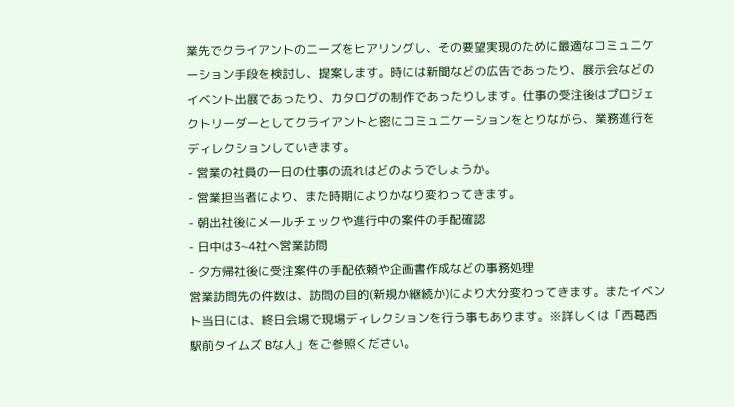業先でクライアントのニーズをヒアリングし、その要望実現のために最適なコミュニケーション手段を検討し、提案します。時には新聞などの広告であったり、展示会などのイベント出展であったり、カタログの制作であったりします。仕事の受注後はプロジェクトリーダーとしてクライアントと密にコミュニケーションをとりながら、業務進行をディレクションしていきます。
- 営業の社員の一日の仕事の流れはどのようでしょうか。
- 営業担当者により、また時期によりかなり変わってきます。
- 朝出社後にメールチェックや進行中の案件の手配確認
- 日中は3~4社へ営業訪問
- 夕方帰社後に受注案件の手配依頼や企画書作成などの事務処理
営業訪問先の件数は、訪問の目的(新規か継続か)により大分変わってきます。またイベント当日には、終日会場で現場ディレクションを行う事もあります。※詳しくは「西葛西駅前タイムズ Bな人」をご参照ください。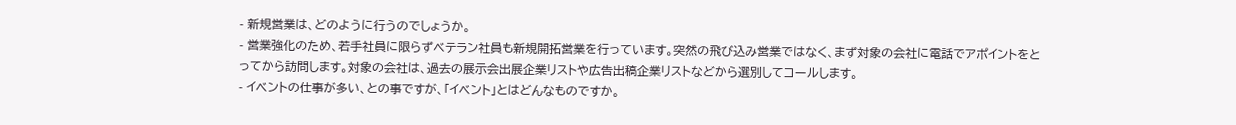- 新規営業は、どのように行うのでしょうか。
- 営業強化のため、若手社員に限らずベテラン社員も新規開拓営業を行っています。突然の飛び込み営業ではなく、まず対象の会社に電話でアポイントをとってから訪問します。対象の会社は、過去の展示会出展企業リストや広告出稿企業リストなどから選別してコールします。
- イベントの仕事が多い、との事ですが、「イベント」とはどんなものですか。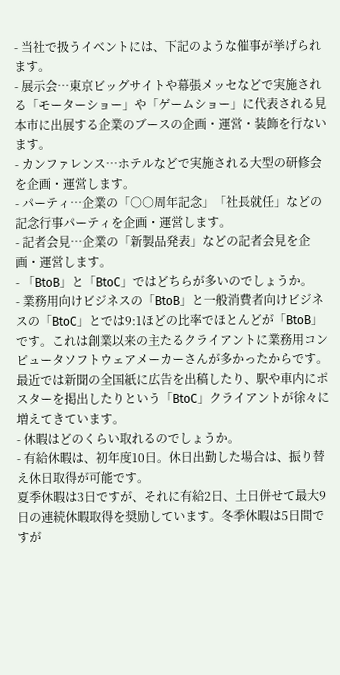- 当社で扱うイベントには、下記のような催事が挙げられます。
- 展示会…東京ビッグサイトや幕張メッセなどで実施される「モーターショー」や「ゲームショー」に代表される見本市に出展する企業のブースの企画・運営・装飾を行ないます。
- カンファレンス…ホテルなどで実施される大型の研修会を企画・運営します。
- パーティ…企業の「○○周年記念」「社長就任」などの記念行事パーティを企画・運営します。
- 記者会見…企業の「新製品発表」などの記者会見を企画・運営します。
- 「BtoB」と「BtoC」ではどちらが多いのでしょうか。
- 業務用向けビジネスの「BtoB」と一般消費者向けビジネスの「BtoC」とでは9:1ほどの比率でほとんどが「BtoB」です。これは創業以来の主たるクライアントに業務用コンピュータソフトウェアメーカーさんが多かったからです。最近では新聞の全国紙に広告を出稿したり、駅や車内にポスターを掲出したりという「BtoC」クライアントが徐々に増えてきています。
- 休暇はどのくらい取れるのでしょうか。
- 有給休暇は、初年度10日。休日出勤した場合は、振り替え休日取得が可能です。
夏季休暇は3日ですが、それに有給2日、土日併せて最大9日の連続休暇取得を奨励しています。冬季休暇は5日間ですが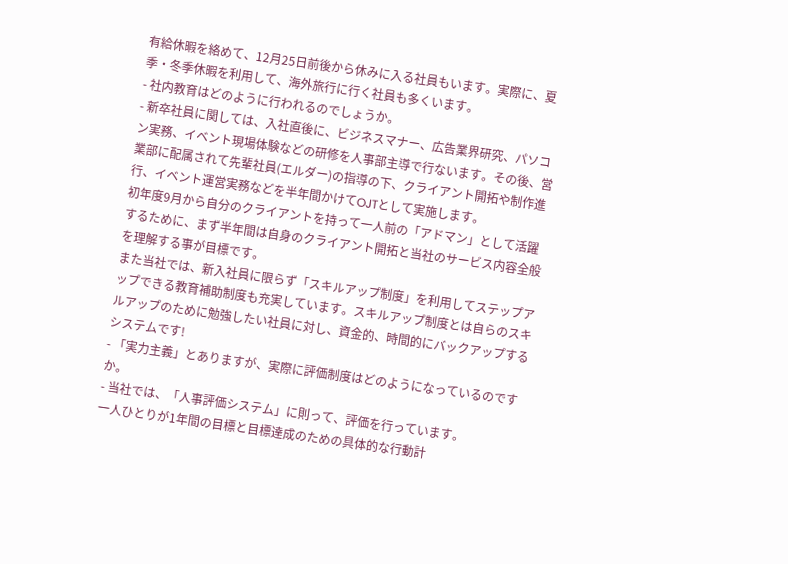有給休暇を絡めて、12月25日前後から休みに入る社員もいます。実際に、夏季・冬季休暇を利用して、海外旅行に行く社員も多くいます。
- 社内教育はどのように行われるのでしょうか。
- 新卒社員に関しては、入社直後に、ビジネスマナー、広告業界研究、パソコン実務、イベント現場体験などの研修を人事部主導で行ないます。その後、営業部に配属されて先輩社員(エルダー)の指導の下、クライアント開拓や制作進行、イベント運営実務などを半年間かけてOJTとして実施します。
初年度9月から自分のクライアントを持って一人前の「アドマン」として活躍するために、まず半年間は自身のクライアント開拓と当社のサービス内容全般を理解する事が目標です。
また当社では、新入社員に限らず「スキルアップ制度」を利用してステップアップできる教育補助制度も充実しています。スキルアップ制度とは自らのスキルアップのために勉強したい社員に対し、資金的、時間的にバックアップするシステムです!
- 「実力主義」とありますが、実際に評価制度はどのようになっているのですか。
- 当社では、「人事評価システム」に則って、評価を行っています。
一人ひとりが1年間の目標と目標達成のための具体的な行動計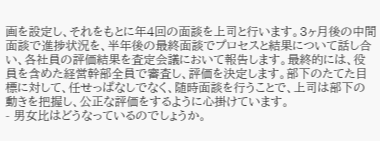画を設定し、それをもとに年4回の面談を上司と行います。3ヶ月後の中間面談で進捗状況を、半年後の最終面談でプロセスと結果について話し合い、各社員の評価結果を査定会議において報告します。最終的には、役員を含めた経営幹部全員で審査し、評価を決定します。部下のたてた目標に対して、任せっぱなしでなく、随時面談を行うことで、上司は部下の動きを把握し、公正な評価をするように心掛けています。
- 男女比はどうなっているのでしょうか。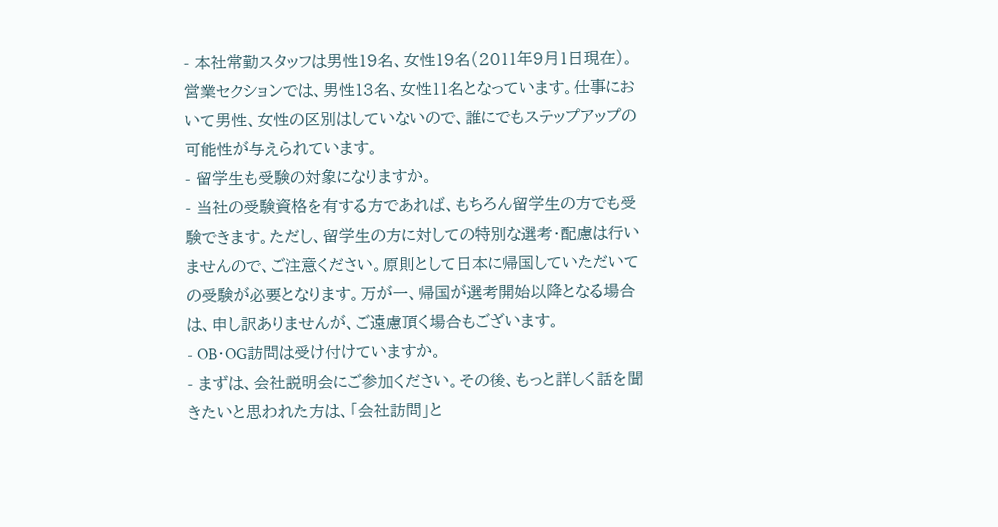- 本社常勤スタッフは男性19名、女性19名(2011年9月1日現在)。
営業セクションでは、男性13名、女性11名となっています。仕事において男性、女性の区別はしていないので、誰にでもステップアップの可能性が与えられています。
- 留学生も受験の対象になりますか。
- 当社の受験資格を有する方であれば、もちろん留学生の方でも受験できます。ただし、留学生の方に対しての特別な選考・配慮は行いませんので、ご注意ください。原則として日本に帰国していただいての受験が必要となります。万が一、帰国が選考開始以降となる場合は、申し訳ありませんが、ご遠慮頂く場合もございます。
- OB・OG訪問は受け付けていますか。
- まずは、会社説明会にご参加ください。その後、もっと詳しく話を聞きたいと思われた方は、「会社訪問」と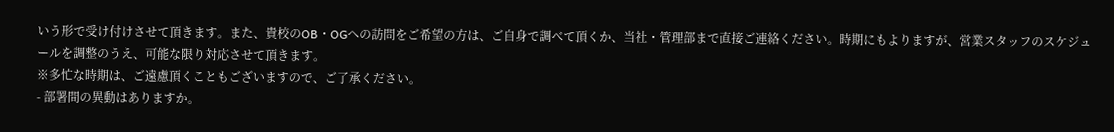いう形で受け付けさせて頂きます。また、貴校のOB・OGへの訪問をご希望の方は、ご自身で調べて頂くか、当社・管理部まで直接ご連絡ください。時期にもよりますが、営業スタッフのスケジュールを調整のうえ、可能な限り対応させて頂きます。
※多忙な時期は、ご遠慮頂くこともございますので、ご了承ください。
- 部署間の異動はありますか。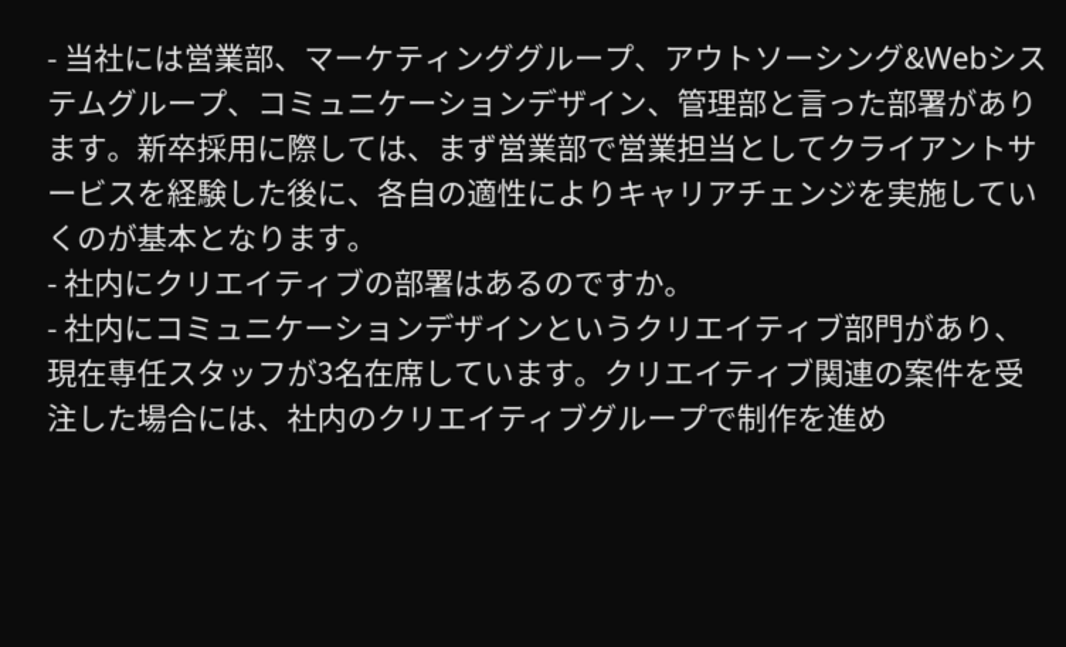- 当社には営業部、マーケティンググループ、アウトソーシング&Webシステムグループ、コミュニケーションデザイン、管理部と言った部署があります。新卒採用に際しては、まず営業部で営業担当としてクライアントサービスを経験した後に、各自の適性によりキャリアチェンジを実施していくのが基本となります。
- 社内にクリエイティブの部署はあるのですか。
- 社内にコミュニケーションデザインというクリエイティブ部門があり、現在専任スタッフが3名在席しています。クリエイティブ関連の案件を受注した場合には、社内のクリエイティブグループで制作を進め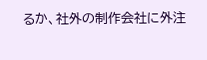るか、社外の制作会社に外注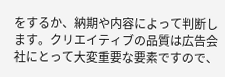をするか、納期や内容によって判断します。クリエイティブの品質は広告会社にとって大変重要な要素ですので、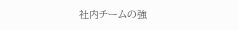社内チームの強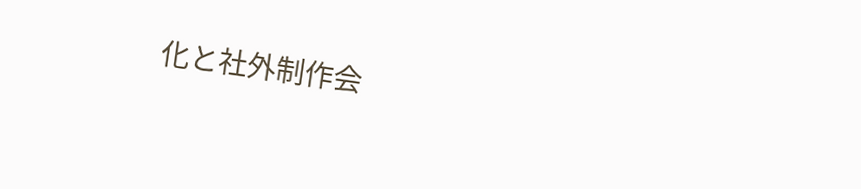化と社外制作会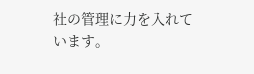社の管理に力を入れています。